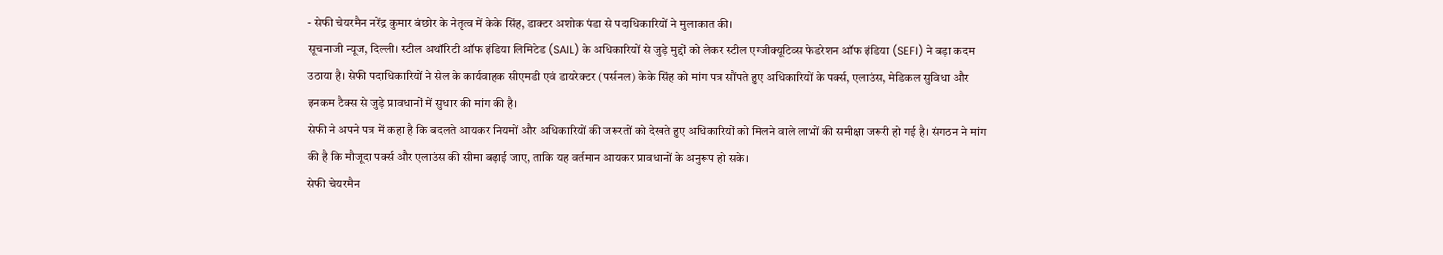- सेफी चेयरमैन नरेंद्र कुमार बंछोर के नेतृत्व में केके सिंह, डाक्टर अशोक पंडा से पदाधिकारियों ने मुलाकात की।
सूचनाजी न्यूज, दिल्ली। स्टील अथॉरिटी ऑफ इंडिया लिमिटेड (SAIL) के अधिकारियों से जुड़े मुद्दों को लेकर स्टील एग्जीक्यूटिव्स फेडरेशन ऑफ इंडिया (SEFI) ने बड़ा कदम उठाया है। सेफी पदाधिकारियों ने सेल के कार्यवाहक सीएमडी एवं डायरेक्टर (पर्सनल) केके सिंह को मांग पत्र सौंपते हुए अधिकारियों के पर्क्स, एलाउंस, मेडिकल सुविधा और इनकम टैक्स से जुड़े प्रावधानों में सुधार की मांग की है।
सेफी ने अपने पत्र में कहा है कि बदलते आयकर नियमों और अधिकारियों की जरूरतों को देखते हुए अधिकारियों को मिलने वाले लाभों की समीक्षा जरूरी हो गई है। संगठन ने मांग की है कि मौजूदा पर्क्स और एलाउंस की सीमा बढ़ाई जाए, ताकि यह वर्तमान आयकर प्रावधानों के अनुरूप हो सके।
सेफी चेयरमैन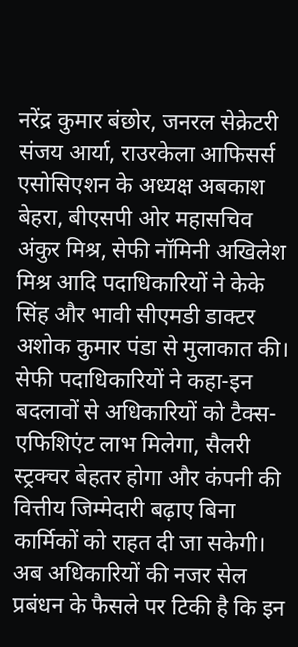नरेंद्र कुमार बंछोर, जनरल सेक्रेटरी संजय आर्या, राउरकेला आफिसर्स एसोसिएशन के अध्यक्ष अबकाश बेहरा, बीएसपी ओर महासचिव अंकुर मिश्र, सेफी नॉमिनी अखिलेश मिश्र आदि पदाधिकारियों ने केके सिंह और भावी सीएमडी डाक्टर अशोक कुमार पंडा से मुलाकात की।
सेफी पदाधिकारियों ने कहा-इन बदलावों से अधिकारियों को टैक्स-एफिशिएंट लाभ मिलेगा, सैलरी स्ट्रक्चर बेहतर होगा और कंपनी की वित्तीय जिम्मेदारी बढ़ाए बिना कार्मिकों को राहत दी जा सकेगी। अब अधिकारियों की नजर सेल प्रबंधन के फैसले पर टिकी है कि इन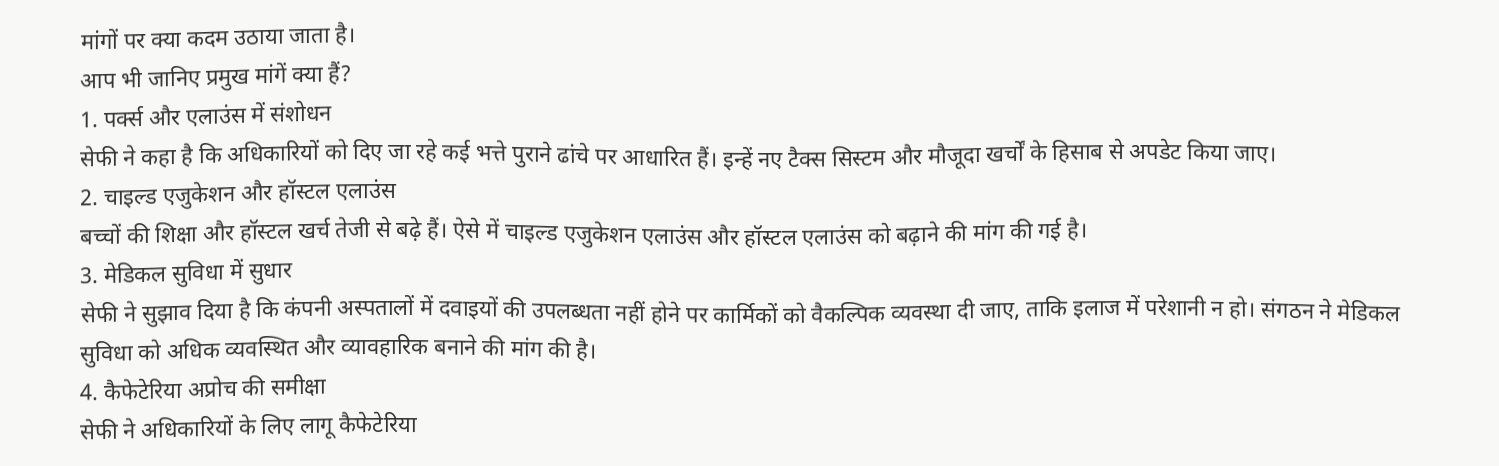मांगों पर क्या कदम उठाया जाता है।
आप भी जानिए प्रमुख मांगें क्या हैं?
1. पर्क्स और एलाउंस में संशोधन
सेफी ने कहा है कि अधिकारियों को दिए जा रहे कई भत्ते पुराने ढांचे पर आधारित हैं। इन्हें नए टैक्स सिस्टम और मौजूदा खर्चों के हिसाब से अपडेट किया जाए।
2. चाइल्ड एजुकेशन और हॉस्टल एलाउंस
बच्चों की शिक्षा और हॉस्टल खर्च तेजी से बढ़े हैं। ऐसे में चाइल्ड एजुकेशन एलाउंस और हॉस्टल एलाउंस को बढ़ाने की मांग की गई है।
3. मेडिकल सुविधा में सुधार
सेफी ने सुझाव दिया है कि कंपनी अस्पतालों में दवाइयों की उपलब्धता नहीं होने पर कार्मिकों को वैकल्पिक व्यवस्था दी जाए, ताकि इलाज में परेशानी न हो। संगठन ने मेडिकल सुविधा को अधिक व्यवस्थित और व्यावहारिक बनाने की मांग की है।
4. कैफेटेरिया अप्रोच की समीक्षा
सेफी ने अधिकारियों के लिए लागू कैफेटेरिया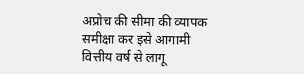अप्रोच की सीमा की व्यापक समीक्षा कर इसे आगामी वित्तीय वर्ष से लागू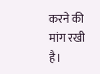करने की मांग रखी है।